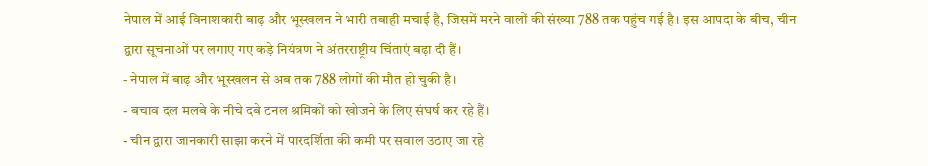नेपाल में आई विनाशकारी बाढ़ और भूस्खलन ने भारी तबाही मचाई है, जिसमें मरने वालों की संख्या 788 तक पहुंच गई है। इस आपदा के बीच, चीन द्वारा सूचनाओं पर लगाए गए कड़े नियंत्रण ने अंतरराष्ट्रीय चिंताएं बढ़ा दी हैं।
- नेपाल में बाढ़ और भूस्खलन से अब तक 788 लोगों की मौत हो चुकी है।
- बचाव दल मलबे के नीचे दबे टनल श्रमिकों को खोजने के लिए संघर्ष कर रहे हैं।
- चीन द्वारा जानकारी साझा करने में पारदर्शिता की कमी पर सवाल उठाए जा रहे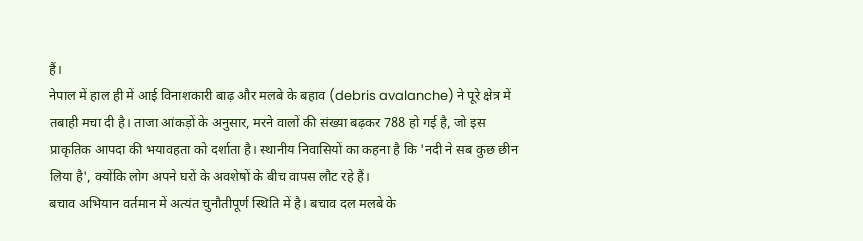हैं।
नेपाल में हाल ही में आई विनाशकारी बाढ़ और मलबे के बहाव (debris avalanche) ने पूरे क्षेत्र में तबाही मचा दी है। ताजा आंकड़ों के अनुसार, मरने वालों की संख्या बढ़कर 788 हो गई है, जो इस प्राकृतिक आपदा की भयावहता को दर्शाता है। स्थानीय निवासियों का कहना है कि 'नदी ने सब कुछ छीन लिया है', क्योंकि लोग अपने घरों के अवशेषों के बीच वापस लौट रहे हैं।
बचाव अभियान वर्तमान में अत्यंत चुनौतीपूर्ण स्थिति में है। बचाव दल मलबे के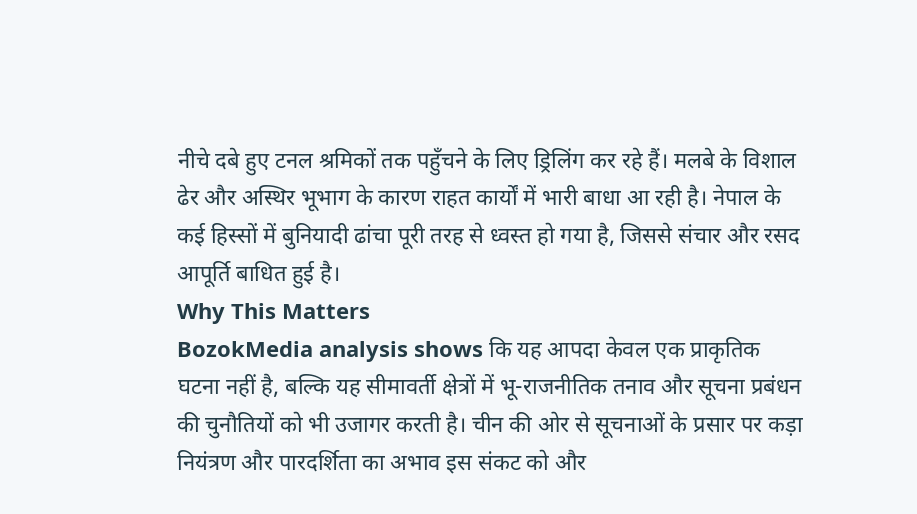नीचे दबे हुए टनल श्रमिकों तक पहुँचने के लिए ड्रिलिंग कर रहे हैं। मलबे के विशाल ढेर और अस्थिर भूभाग के कारण राहत कार्यों में भारी बाधा आ रही है। नेपाल के कई हिस्सों में बुनियादी ढांचा पूरी तरह से ध्वस्त हो गया है, जिससे संचार और रसद आपूर्ति बाधित हुई है।
Why This Matters
BozokMedia analysis shows कि यह आपदा केवल एक प्राकृतिक घटना नहीं है, बल्कि यह सीमावर्ती क्षेत्रों में भू-राजनीतिक तनाव और सूचना प्रबंधन की चुनौतियों को भी उजागर करती है। चीन की ओर से सूचनाओं के प्रसार पर कड़ा नियंत्रण और पारदर्शिता का अभाव इस संकट को और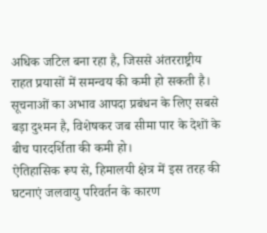अधिक जटिल बना रहा है, जिससे अंतरराष्ट्रीय राहत प्रयासों में समन्वय की कमी हो सकती है।
सूचनाओं का अभाव आपदा प्रबंधन के लिए सबसे बड़ा दुश्मन है, विशेषकर जब सीमा पार के देशों के बीच पारदर्शिता की कमी हो।
ऐतिहासिक रूप से, हिमालयी क्षेत्र में इस तरह की घटनाएं जलवायु परिवर्तन के कारण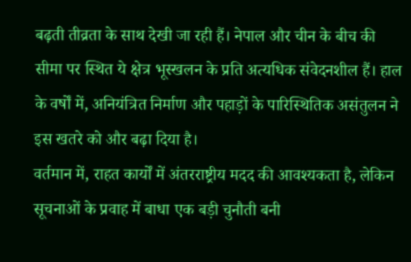बढ़ती तीव्रता के साथ देखी जा रही हैं। नेपाल और चीन के बीच की सीमा पर स्थित ये क्षेत्र भूस्खलन के प्रति अत्यधिक संवेदनशील हैं। हाल के वर्षों में, अनियंत्रित निर्माण और पहाड़ों के पारिस्थितिक असंतुलन ने इस खतरे को और बढ़ा दिया है।
वर्तमान में, राहत कार्यों में अंतरराष्ट्रीय मदद की आवश्यकता है, लेकिन सूचनाओं के प्रवाह में बाधा एक बड़ी चुनौती बनी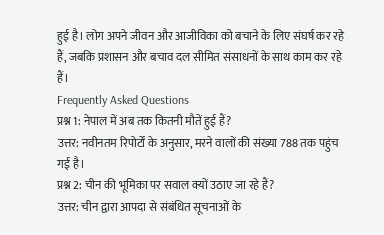हुई है। लोग अपने जीवन और आजीविका को बचाने के लिए संघर्ष कर रहे हैं, जबकि प्रशासन और बचाव दल सीमित संसाधनों के साथ काम कर रहे हैं।
Frequently Asked Questions
प्रश्न 1: नेपाल में अब तक कितनी मौतें हुई हैं?
उत्तर: नवीनतम रिपोर्टों के अनुसार, मरने वालों की संख्या 788 तक पहुंच गई है।
प्रश्न 2: चीन की भूमिका पर सवाल क्यों उठाए जा रहे हैं?
उत्तर: चीन द्वारा आपदा से संबंधित सूचनाओं के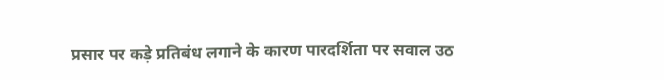प्रसार पर कड़े प्रतिबंध लगाने के कारण पारदर्शिता पर सवाल उठ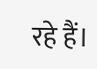रहे हैं।